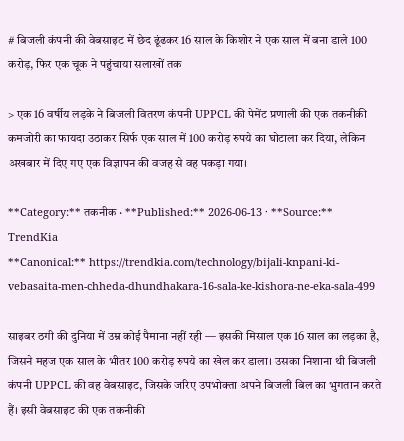# बिजली कंपनी की वेबसाइट में छेद ढूंढकर 16 साल के किशोर ने एक साल में बना डाले 100 करोड़, फिर एक चूक ने पहुंचाया सलाखों तक

> एक 16 वर्षीय लड़के ने बिजली वितरण कंपनी UPPCL की पेमेंट प्रणाली की एक तकनीकी कमजोरी का फायदा उठाकर सिर्फ एक साल में 100 करोड़ रुपये का घोटाला कर दिया, लेकिन अखबार में दिए गए एक विज्ञापन की वजह से वह पकड़ा गया।

**Category:** तकनीक · **Published:** 2026-06-13 · **Source:** TrendKia
**Canonical:** https://trendkia.com/technology/bijali-knpani-ki-vebasaita-men-chheda-dhundhakara-16-sala-ke-kishora-ne-eka-sala-499

साइबर ठगी की दुनिया में उम्र कोई पैमाना नहीं रही — इसकी मिसाल एक 16 साल का लड़का है, जिसने महज एक साल के भीतर 100 करोड़ रुपये का खेल कर डाला। उसका निशाना थी बिजली कंपनी UPPCL की वह वेबसाइट, जिसके जरिए उपभोक्ता अपने बिजली बिल का भुगतान करते हैं। इसी वेबसाइट की एक तकनीकी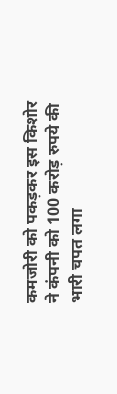कमजोरी को पकड़कर इस किशोर ने कंपनी को 100 करोड़ रुपये की भारी चपत लगा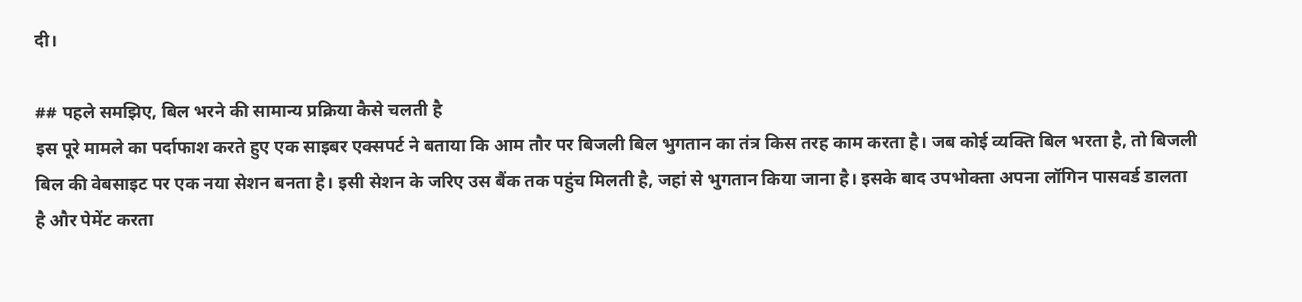दी।

## पहले समझिए, बिल भरने की सामान्य प्रक्रिया कैसे चलती है
इस पूरे मामले का पर्दाफाश करते हुए एक साइबर एक्सपर्ट ने बताया कि आम तौर पर बिजली बिल भुगतान का तंत्र किस तरह काम करता है। जब कोई व्यक्ति बिल भरता है, तो बिजली बिल की वेबसाइट पर एक नया सेशन बनता है। इसी सेशन के जरिए उस बैंक तक पहुंच मिलती है, जहां से भुगतान किया जाना है। इसके बाद उपभोक्ता अपना लॉगिन पासवर्ड डालता है और पेमेंट करता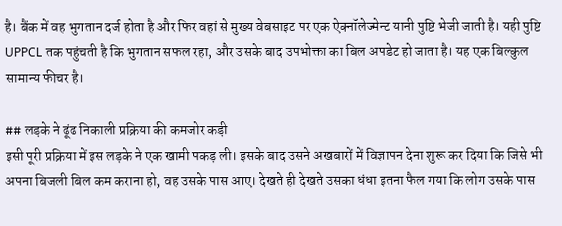है। बैंक में वह भुगतान दर्ज होता है और फिर वहां से मुख्य वेबसाइट पर एक ऐक्नॉलेज्मेन्ट यानी पुष्टि भेजी जाती है। यही पुष्टि UPPCL तक पहुंचती है कि भुगतान सफल रहा, और उसके बाद उपभोक्ता का बिल अपडेट हो जाता है। यह एक बिल्कुल सामान्य फीचर है।

## लड़के ने ढूंढ निकाली प्रक्रिया की कमजोर कड़ी
इसी पूरी प्रक्रिया में इस लड़के ने एक खामी पकड़ ली। इसके बाद उसने अखबारों में विज्ञापन देना शुरू कर दिया कि जिसे भी अपना बिजली बिल कम कराना हो, वह उसके पास आए। देखते ही देखते उसका धंधा इतना फैल गया कि लोग उसके पास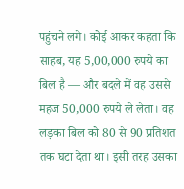पहुंचने लगे। कोई आकर कहता कि साहब, यह 5,00,000 रुपये का बिल है — और बदले में वह उससे महज 50,000 रुपये ले लेता। वह लड़का बिल को 80 से 90 प्रतिशत तक घटा देता था। इसी तरह उसका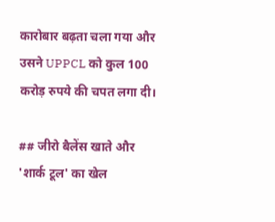कारोबार बढ़ता चला गया और उसने UPPCL को कुल 100 करोड़ रुपये की चपत लगा दी।

## जीरो बैलेंस खाते और 'शार्क टूल' का खेल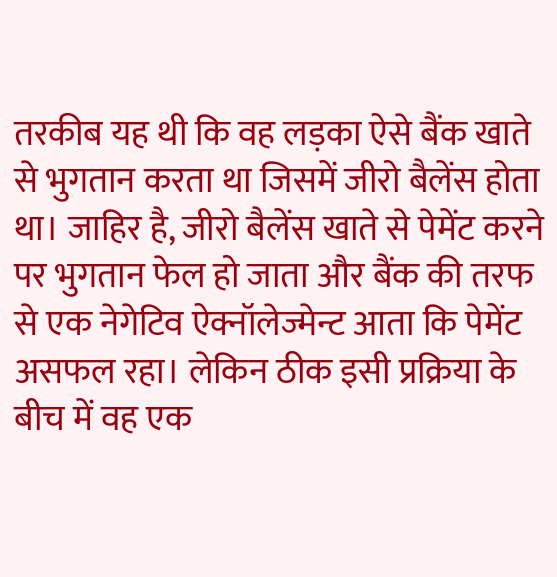तरकीब यह थी कि वह लड़का ऐसे बैंक खाते से भुगतान करता था जिसमें जीरो बैलेंस होता था। जाहिर है, जीरो बैलेंस खाते से पेमेंट करने पर भुगतान फेल हो जाता और बैंक की तरफ से एक नेगेटिव ऐक्नॉलेज्मेन्ट आता कि पेमेंट असफल रहा। लेकिन ठीक इसी प्रक्रिया के बीच में वह एक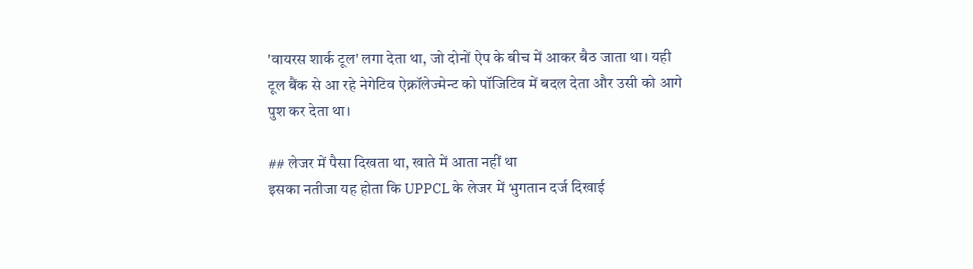'वायरस शार्क टूल' लगा देता था, जो दोनों ऐप के बीच में आकर बैठ जाता था। यही टूल बैंक से आ रहे नेगेटिव ऐक्नॉलेज्मेन्ट को पॉजिटिव में बदल देता और उसी को आगे पुश कर देता था।

## लेजर में पैसा दिखता था, खाते में आता नहीं था
इसका नतीजा यह होता कि UPPCL के लेजर में भुगतान दर्ज दिखाई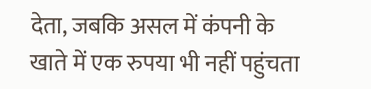देता, जबकि असल में कंपनी के खाते में एक रुपया भी नहीं पहुंचता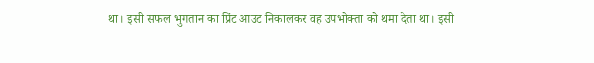था। इसी सफल भुगतान का प्रिंट आउट निकालकर वह उपभोक्ता को थमा देता था। इसी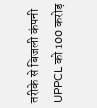तरीके से बिजली कंपनी UPPCL को 100 करोड़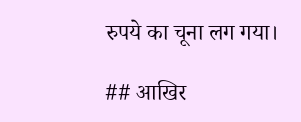रुपये का चूना लग गया।

## आखिर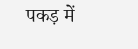पकड़ में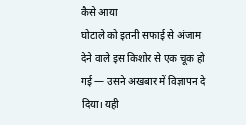कैसे आया
घोटाले को इतनी सफाई से अंजाम देने वाले इस किशोर से एक चूक हो गई — उसने अखबार में विज्ञापन दे दिया। यही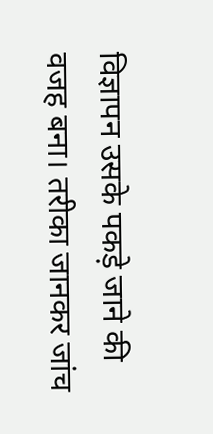विज्ञापन उसके पकड़े जाने की वजह बना। तरीका जानकर जांच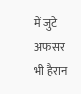में जुटे अफसर भी हैरान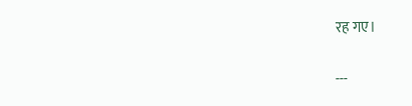रह गए।

---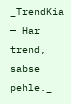_TrendKia — Har trend, sabse pehle._